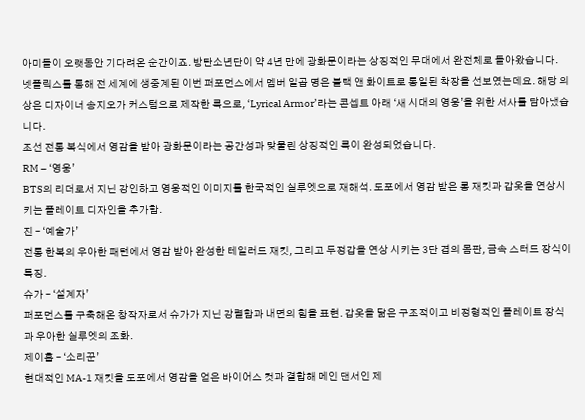아미들이 오랫동안 기다려온 순간이죠. 방탄소년단이 약 4년 만에 광화문이라는 상징적인 무대에서 완전체로 돌아왔습니다.
넷플릭스를 통해 전 세계에 생중계된 이번 퍼포먼스에서 멤버 일곱 명은 블랙 앤 화이트로 통일된 착장을 선보였는데요. 해당 의상은 디자이너 송지오가 커스텀으로 제작한 룩으로, ‘Lyrical Armor’라는 콘셉트 아래 ‘새 시대의 영웅’을 위한 서사를 담아냈습니다.
조선 전통 복식에서 영감을 받아 광화문이라는 공간성과 맞물린 상징적인 룩이 완성되었습니다.
RM – ‘영웅’
BTS의 리더로서 지닌 강인하고 영웅적인 이미지를 한국적인 실루엣으로 재해석. 도포에서 영감 받은 롱 재킷과 갑옷을 연상시키는 플레이트 디자인을 추가함.
진 – ‘예술가’
전통 한복의 우아한 패턴에서 영감 받아 완성한 테일러드 재킷, 그리고 두정갑을 연상 시키는 3단 겹의 몸판, 금속 스터드 장식이 특징.
슈가 – ‘설계자’
퍼포먼스를 구축해온 창작자로서 슈가가 지닌 강렬함과 내면의 힘을 표현. 갑옷을 닮은 구조적이고 비정형적인 플레이트 장식과 우아한 실루엣의 조화.
제이홉 – ‘소리꾼’
현대적인 MA-1 재킷을 도포에서 영감을 얻은 바이어스 컷과 결합해 메인 댄서인 제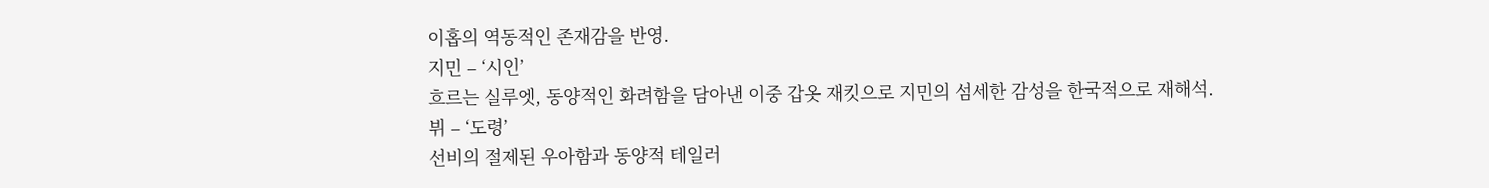이홉의 역동적인 존재감을 반영.
지민 – ‘시인’
흐르는 실루엣, 동양적인 화려함을 담아낸 이중 갑옷 재킷으로 지민의 섬세한 감성을 한국적으로 재해석.
뷔 – ‘도령’
선비의 절제된 우아함과 동양적 테일러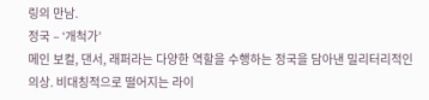링의 만남.
정국 – ‘개척가’
메인 보컬, 댄서, 래퍼라는 다양한 역할을 수행하는 정국을 담아낸 밀리터리적인 의상. 비대칭적으로 떨어지는 라이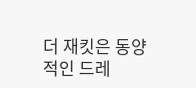더 재킷은 동양적인 드레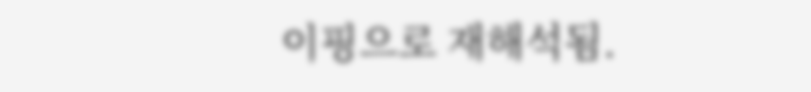이핑으로 재해석됨.